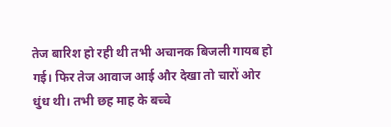तेज बारिश हो रही थी तभी अचानक बिजली गायब हो गई। फिर तेज आवाज आई और देखा तो चारों ओर धुंध थी। तभी छह माह के बच्चे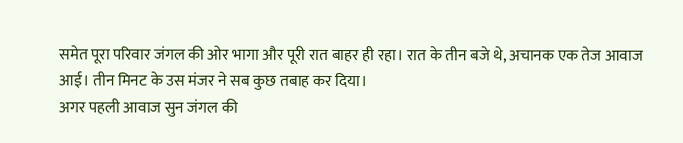समेत पूरा परिवार जंगल की ओर भागा और पूरी रात बाहर ही रहा। रात के तीन बजे थे, अचानक एक तेज आवाज आई। तीन मिनट के उस मंजर ने सब कुछ तबाह कर दिया।
अगर पहली आवाज सुन जंगल की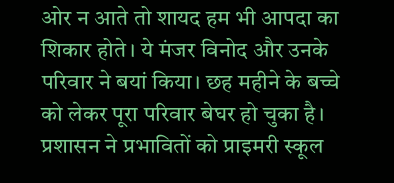ओर न आते तो शायद हम भी आपदा का शिकार होते। ये मंजर विनोद और उनके परिवार ने बयां किया। छह महीने के बच्चे को लेकर पूरा परिवार बेघर हो चुका है।
प्रशासन ने प्रभावितों को प्राइमरी स्कूल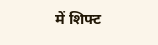में शिफ्ट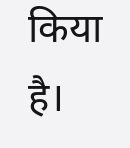किया है।